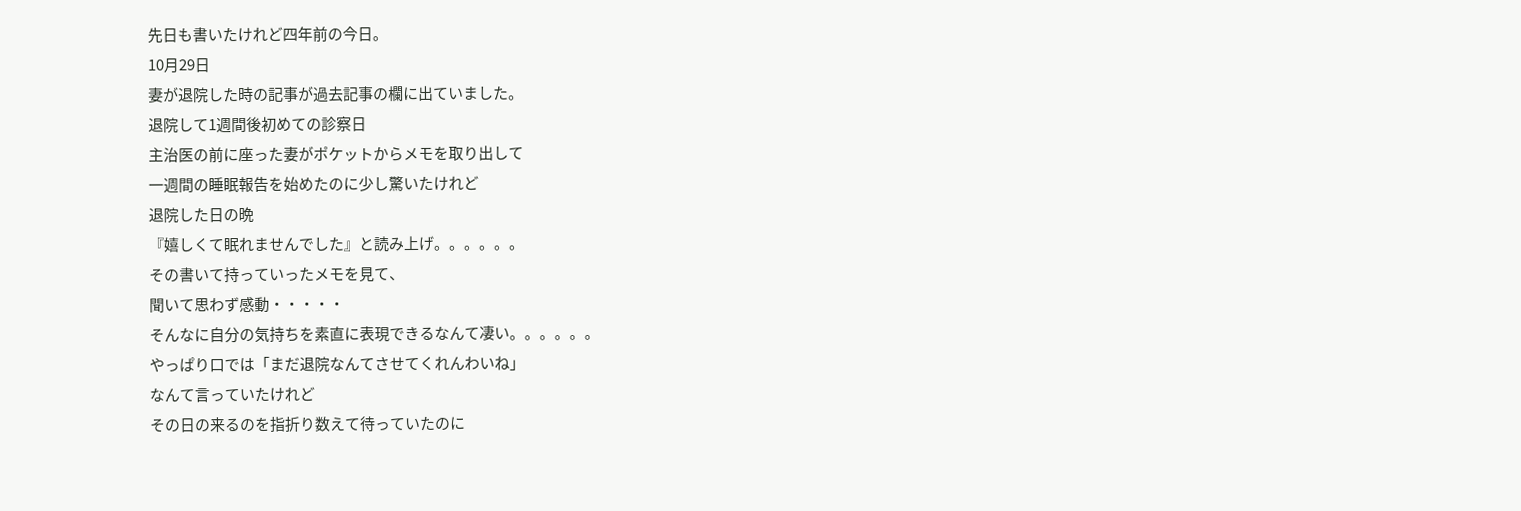先日も書いたけれど四年前の今日。
10月29日
妻が退院した時の記事が過去記事の欄に出ていました。
退院して1週間後初めての診察日
主治医の前に座った妻がポケットからメモを取り出して
一週間の睡眠報告を始めたのに少し驚いたけれど
退院した日の晩
『嬉しくて眠れませんでした』と読み上げ。。。。。。
その書いて持っていったメモを見て、
聞いて思わず感動・・・・・
そんなに自分の気持ちを素直に表現できるなんて凄い。。。。。。
やっぱり口では「まだ退院なんてさせてくれんわいね」
なんて言っていたけれど
その日の来るのを指折り数えて待っていたのに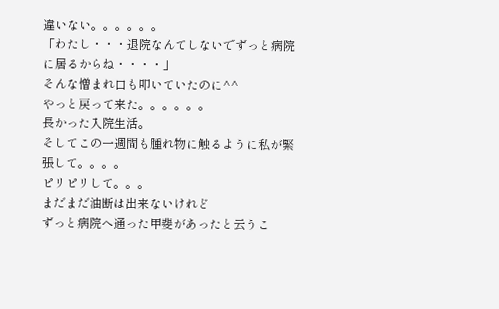違いない。。。。。。
「わたし・・・退院なんてしないでずっと病院に居るからね・・・・」
そんな憎まれ口も叩いていたのに^^
やっと戻って来た。。。。。。
長かった入院生活。
そしてこの一週間も腫れ物に触るように私が緊張して。。。。
ピリピリして。。。
まだまだ油断は出来ないけれど
ずっと病院へ通った甲斐があったと云うこ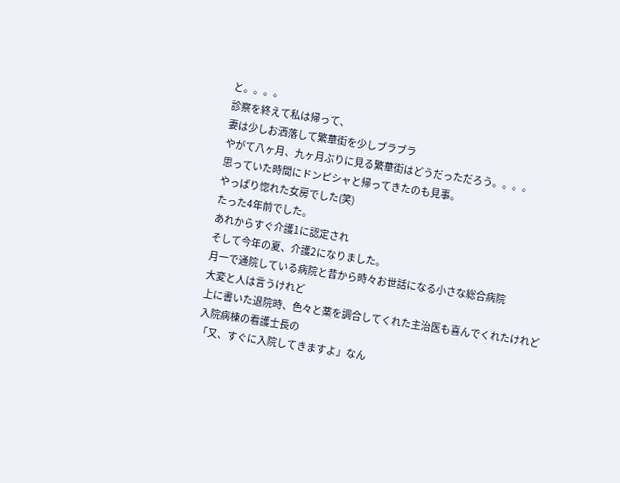と。。。。
診察を終えて私は帰って、
妻は少しお洒落して繁華街を少しブラブラ
やがて八ヶ月、九ヶ月ぶりに見る繁華街はどうだっただろう。。。。
思っていた時間にドンピシャと帰ってきたのも見事。
やっぱり惚れた女房でした(笑)
たった4年前でした。
あれからすぐ介護1に認定され
そして今年の夏、介護2になりました。
月一で通院している病院と昔から時々お世話になる小さな総合病院
大変と人は言うけれど
上に書いた退院時、色々と薬を調合してくれた主治医も喜んでくれたけれど
入院病棟の看護士長の
「又、すぐに入院してきますよ」なん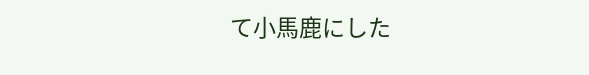て小馬鹿にした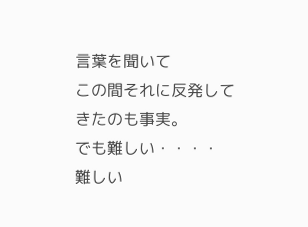言葉を聞いて
この間それに反発してきたのも事実。
でも難しい・・・・
難しい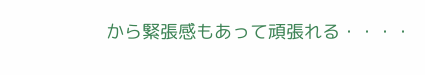から緊張感もあって頑張れる・・・・